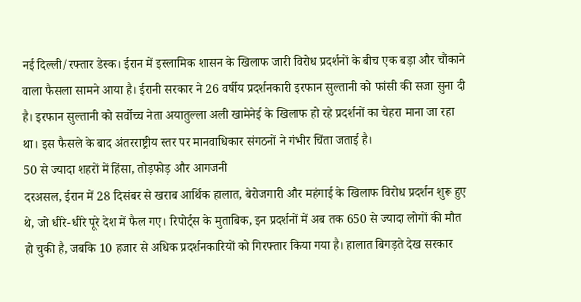नई दिल्ली/रफ्तार डेस्क। ईरान में इस्लामिक शासन के खिलाफ जारी विरोध प्रदर्शनों के बीच एक बड़ा और चौंकाने वाला फैसला सामने आया है। ईरानी सरकार ने 26 वर्षीय प्रदर्शनकारी इरफान सुल्तानी को फांसी की सजा सुना दी है। इरफान सुल्तानी को सर्वोच्च नेता अयातुल्ला अली खामेनेई के खिलाफ हो रहे प्रदर्शनों का चेहरा माना जा रहा था। इस फैसले के बाद अंतरराष्ट्रीय स्तर पर मानवाधिकार संगठनों ने गंभीर चिंता जताई है।
50 से ज्यादा शहरों में हिंसा, तोड़फोड़ और आगजनी
दरअसल, ईरान में 28 दिसंबर से खराब आर्थिक हालात, बेरोजगारी और महंगाई के खिलाफ विरोध प्रदर्शन शुरू हुए थे, जो धीरे-धीरे पूरे देश में फैल गए। रिपोर्ट्स के मुताबिक, इन प्रदर्शनों में अब तक 650 से ज्यादा लोगों की मौत हो चुकी है, जबकि 10 हजार से अधिक प्रदर्शनकारियों को गिरफ्तार किया गया है। हालात बिगड़ते देख सरकार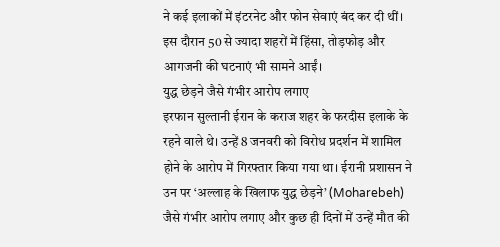ने कई इलाकों में इंटरनेट और फोन सेवाएं बंद कर दी थीं। इस दौरान 50 से ज्यादा शहरों में हिंसा, तोड़फोड़ और आगजनी की घटनाएं भी सामने आईं।
युद्ध छेड़ने जैसे गंभीर आरोप लगाए
इरफान सुल्तानी ईरान के कराज शहर के फरदीस इलाके के रहने वाले थे। उन्हें 8 जनवरी को विरोध प्रदर्शन में शामिल होने के आरोप में गिरफ्तार किया गया था। ईरानी प्रशासन ने उन पर ‘अल्लाह के खिलाफ युद्ध छेड़ने’ (Moharebeh) जैसे गंभीर आरोप लगाए और कुछ ही दिनों में उन्हें मौत की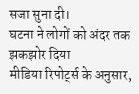सजा सुना दी।
घटना ने लोगों को अंदर तक झकझोर दिया
मीडिया रिपोर्ट्स के अनुसार,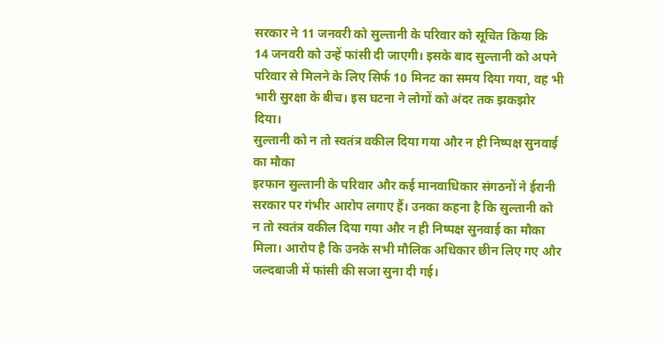सरकार ने 11 जनवरी को सुल्तानी के परिवार को सूचित किया कि 14 जनवरी को उन्हें फांसी दी जाएगी। इसके बाद सुल्तानी को अपने परिवार से मिलने के लिए सिर्फ 10 मिनट का समय दिया गया, वह भी भारी सुरक्षा के बीच। इस घटना ने लोगों को अंदर तक झकझोर दिया।
सुल्तानी को न तो स्वतंत्र वकील दिया गया और न ही निष्पक्ष सुनवाई का मौका
इरफान सुल्तानी के परिवार और कई मानवाधिकार संगठनों ने ईरानी सरकार पर गंभीर आरोप लगाए हैं। उनका कहना है कि सुल्तानी को न तो स्वतंत्र वकील दिया गया और न ही निष्पक्ष सुनवाई का मौका मिला। आरोप है कि उनके सभी मौलिक अधिकार छीन लिए गए और जल्दबाजी में फांसी की सजा सुना दी गई।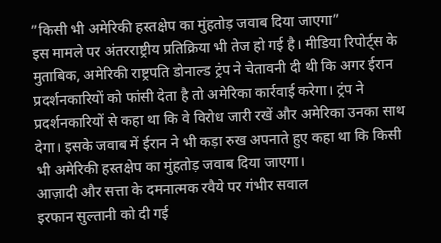”किसी भी अमेरिकी हस्तक्षेप का मुंहतोड़ जवाब दिया जाएगा”
इस मामले पर अंतरराष्ट्रीय प्रतिक्रिया भी तेज हो गई है। मीडिया रिपोर्ट्स के मुताबिक, अमेरिकी राष्ट्रपति डोनाल्ड ट्रंप ने चेतावनी दी थी कि अगर ईरान प्रदर्शनकारियों को फांसी देता है तो अमेरिका कार्रवाई करेगा। ट्रंप ने प्रदर्शनकारियों से कहा था कि वे विरोध जारी रखें और अमेरिका उनका साथ देगा। इसके जवाब में ईरान ने भी कड़ा रुख अपनाते हुए कहा था कि किसी भी अमेरिकी हस्तक्षेप का मुंहतोड़ जवाब दिया जाएगा।
आज़ादी और सत्ता के दमनात्मक रवैये पर गंभीर सवाल
इरफान सुल्तानी को दी गई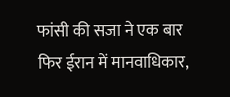फांसी की सजा ने एक बार फिर ईरान में मानवाधिकार,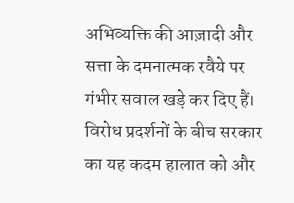अभिव्यक्ति की आज़ादी और सत्ता के दमनात्मक रवैये पर गंभीर सवाल खड़े कर दिए हैं। विरोध प्रदर्शनों के बीच सरकार का यह कदम हालात को और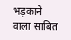भड़काने वाला साबित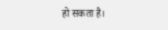हो सकता है।